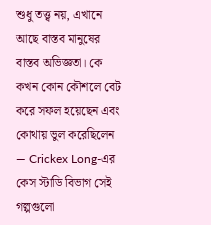শুধু তত্ত্ব নয়, এখানে আছে বাস্তব মানুষের বাস্তব অভিজ্ঞতা। কে কখন কোন কৌশলে বেট করে সফল হয়েছেন এবং কোথায় ভুল করেছিলেন — Crickex Long-এর কেস স্টাডি বিভাগ সেই গল্পগুলো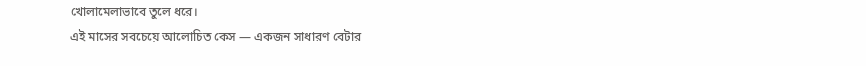খোলামেলাভাবে তুলে ধরে।
এই মাসের সবচেয়ে আলোচিত কেস — একজন সাধারণ বেটার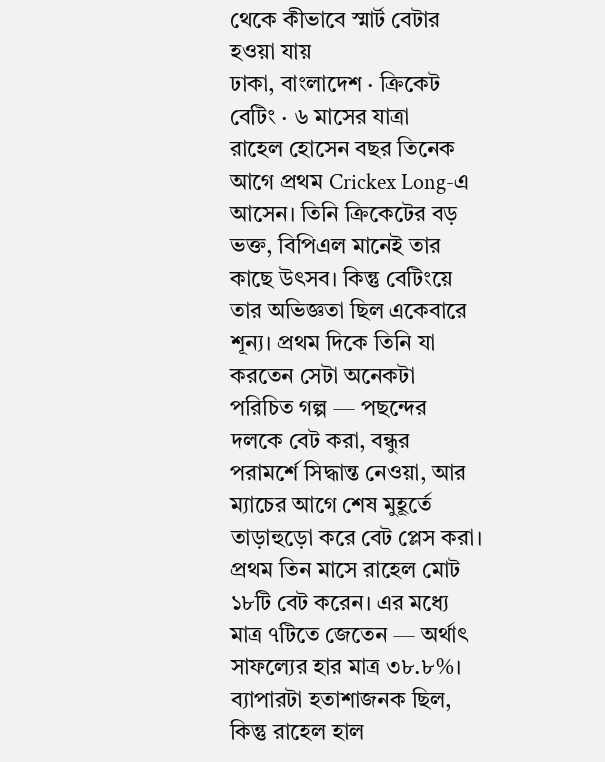থেকে কীভাবে স্মার্ট বেটার হওয়া যায়
ঢাকা, বাংলাদেশ · ক্রিকেট বেটিং · ৬ মাসের যাত্রা
রাহেল হোসেন বছর তিনেক আগে প্রথম Crickex Long-এ আসেন। তিনি ক্রিকেটের বড় ভক্ত, বিপিএল মানেই তার কাছে উৎসব। কিন্তু বেটিংয়ে তার অভিজ্ঞতা ছিল একেবারে শূন্য। প্রথম দিকে তিনি যা করতেন সেটা অনেকটা পরিচিত গল্প — পছন্দের দলকে বেট করা, বন্ধুর পরামর্শে সিদ্ধান্ত নেওয়া, আর ম্যাচের আগে শেষ মুহূর্তে তাড়াহুড়ো করে বেট প্লেস করা।
প্রথম তিন মাসে রাহেল মোট ১৮টি বেট করেন। এর মধ্যে মাত্র ৭টিতে জেতেন — অর্থাৎ সাফল্যের হার মাত্র ৩৮.৮%। ব্যাপারটা হতাশাজনক ছিল, কিন্তু রাহেল হাল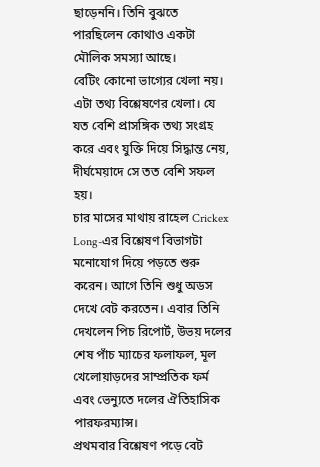ছাড়েননি। তিনি বুঝতে পারছিলেন কোথাও একটা মৌলিক সমস্যা আছে।
বেটিং কোনো ভাগ্যের খেলা নয়। এটা তথ্য বিশ্লেষণের খেলা। যে যত বেশি প্রাসঙ্গিক তথ্য সংগ্রহ করে এবং যুক্তি দিয়ে সিদ্ধান্ত নেয়, দীর্ঘমেয়াদে সে তত বেশি সফল হয়।
চার মাসের মাথায় রাহেল Crickex Long-এর বিশ্লেষণ বিভাগটা মনোযোগ দিয়ে পড়তে শুরু করেন। আগে তিনি শুধু অডস দেখে বেট করতেন। এবার তিনি দেখলেন পিচ রিপোর্ট, উভয় দলের শেষ পাঁচ ম্যাচের ফলাফল, মূল খেলোয়াড়দের সাম্প্রতিক ফর্ম এবং ভেন্যুতে দলের ঐতিহাসিক পারফরম্যান্স।
প্রথমবার বিশ্লেষণ পড়ে বেট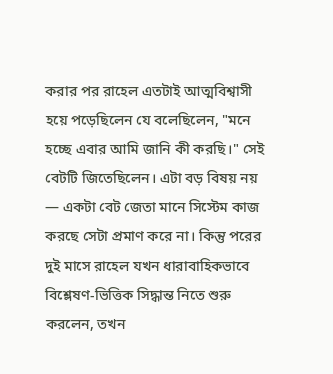করার পর রাহেল এতটাই আত্মবিশ্বাসী হয়ে পড়েছিলেন যে বলেছিলেন, "মনে হচ্ছে এবার আমি জানি কী করছি।" সেই বেটটি জিতেছিলেন। এটা বড় বিষয় নয় — একটা বেট জেতা মানে সিস্টেম কাজ করছে সেটা প্রমাণ করে না। কিন্তু পরের দুই মাসে রাহেল যখন ধারাবাহিকভাবে বিশ্লেষণ-ভিত্তিক সিদ্ধান্ত নিতে শুরু করলেন, তখন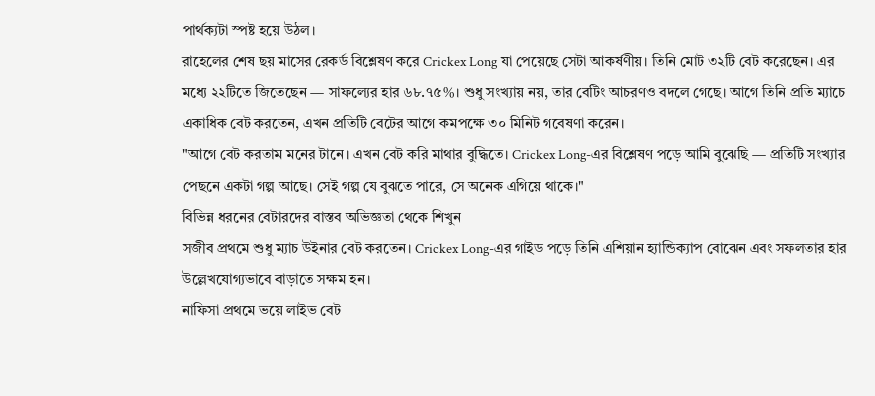পার্থক্যটা স্পষ্ট হয়ে উঠল।
রাহেলের শেষ ছয় মাসের রেকর্ড বিশ্লেষণ করে Crickex Long যা পেয়েছে সেটা আকর্ষণীয়। তিনি মোট ৩২টি বেট করেছেন। এর মধ্যে ২২টিতে জিতেছেন — সাফল্যের হার ৬৮.৭৫%। শুধু সংখ্যায় নয়, তার বেটিং আচরণও বদলে গেছে। আগে তিনি প্রতি ম্যাচে একাধিক বেট করতেন, এখন প্রতিটি বেটের আগে কমপক্ষে ৩০ মিনিট গবেষণা করেন।
"আগে বেট করতাম মনের টানে। এখন বেট করি মাথার বুদ্ধিতে। Crickex Long-এর বিশ্লেষণ পড়ে আমি বুঝেছি — প্রতিটি সংখ্যার পেছনে একটা গল্প আছে। সেই গল্প যে বুঝতে পারে, সে অনেক এগিয়ে থাকে।"
বিভিন্ন ধরনের বেটারদের বাস্তব অভিজ্ঞতা থেকে শিখুন
সজীব প্রথমে শুধু ম্যাচ উইনার বেট করতেন। Crickex Long-এর গাইড পড়ে তিনি এশিয়ান হ্যান্ডিক্যাপ বোঝেন এবং সফলতার হার উল্লেখযোগ্যভাবে বাড়াতে সক্ষম হন।
নাফিসা প্রথমে ভয়ে লাইভ বেট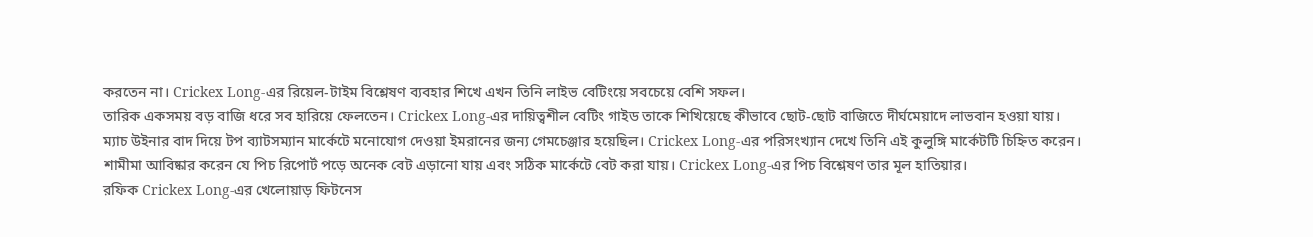করতেন না। Crickex Long-এর রিয়েল-টাইম বিশ্লেষণ ব্যবহার শিখে এখন তিনি লাইভ বেটিংয়ে সবচেয়ে বেশি সফল।
তারিক একসময় বড় বাজি ধরে সব হারিয়ে ফেলতেন। Crickex Long-এর দায়িত্বশীল বেটিং গাইড তাকে শিখিয়েছে কীভাবে ছোট-ছোট বাজিতে দীর্ঘমেয়াদে লাভবান হওয়া যায়।
ম্যাচ উইনার বাদ দিয়ে টপ ব্যাটসম্যান মার্কেটে মনোযোগ দেওয়া ইমরানের জন্য গেমচেঞ্জার হয়েছিল। Crickex Long-এর পরিসংখ্যান দেখে তিনি এই কুলুঙ্গি মার্কেটটি চিহ্নিত করেন।
শামীমা আবিষ্কার করেন যে পিচ রিপোর্ট পড়ে অনেক বেট এড়ানো যায় এবং সঠিক মার্কেটে বেট করা যায়। Crickex Long-এর পিচ বিশ্লেষণ তার মূল হাতিয়ার।
রফিক Crickex Long-এর খেলোয়াড় ফিটনেস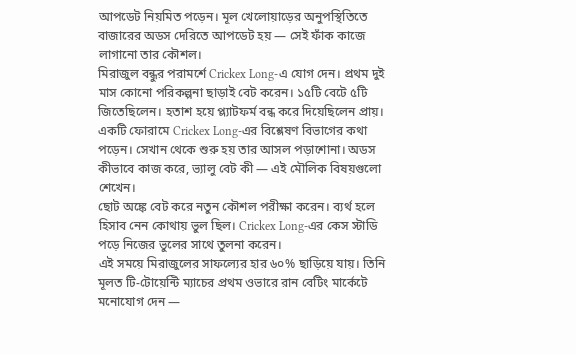আপডেট নিয়মিত পড়েন। মূল খেলোয়াড়ের অনুপস্থিতিতে বাজারের অডস দেরিতে আপডেট হয় — সেই ফাঁক কাজে লাগানো তার কৌশল।
মিরাজুল বন্ধুর পরামর্শে Crickex Long-এ যোগ দেন। প্রথম দুই মাস কোনো পরিকল্পনা ছাড়াই বেট করেন। ১৫টি বেটে ৫টি জিতেছিলেন। হতাশ হয়ে প্ল্যাটফর্ম বন্ধ করে দিয়েছিলেন প্রায়।
একটি ফোরামে Crickex Long-এর বিশ্লেষণ বিভাগের কথা পড়েন। সেখান থেকে শুরু হয় তার আসল পড়াশোনা। অডস কীভাবে কাজ করে, ভ্যালু বেট কী — এই মৌলিক বিষয়গুলো শেখেন।
ছোট অঙ্কে বেট করে নতুন কৌশল পরীক্ষা করেন। ব্যর্থ হলে হিসাব নেন কোথায় ভুল ছিল। Crickex Long-এর কেস স্টাডি পড়ে নিজের ভুলের সাথে তুলনা করেন।
এই সময়ে মিরাজুলের সাফল্যের হার ৬০% ছাড়িয়ে যায়। তিনি মূলত টি-টোয়েন্টি ম্যাচের প্রথম ওভারে রান বেটিং মার্কেটে মনোযোগ দেন —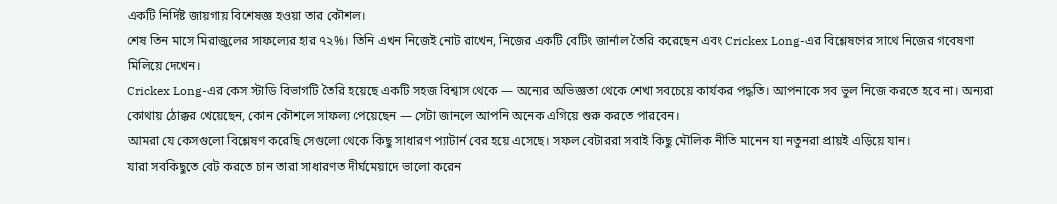একটি নির্দিষ্ট জায়গায় বিশেষজ্ঞ হওয়া তার কৌশল।
শেষ তিন মাসে মিরাজুলের সাফল্যের হার ৭২%। তিনি এখন নিজেই নোট রাখেন, নিজের একটি বেটিং জার্নাল তৈরি করেছেন এবং Crickex Long-এর বিশ্লেষণের সাথে নিজের গবেষণা মিলিয়ে দেখেন।
Crickex Long-এর কেস স্টাডি বিভাগটি তৈরি হয়েছে একটি সহজ বিশ্বাস থেকে — অন্যের অভিজ্ঞতা থেকে শেখা সবচেয়ে কার্যকর পদ্ধতি। আপনাকে সব ভুল নিজে করতে হবে না। অন্যরা কোথায় ঠোক্কর খেয়েছেন, কোন কৌশলে সাফল্য পেয়েছেন — সেটা জানলে আপনি অনেক এগিয়ে শুরু করতে পারবেন।
আমরা যে কেসগুলো বিশ্লেষণ করেছি সেগুলো থেকে কিছু সাধারণ প্যাটার্ন বের হয়ে এসেছে। সফল বেটাররা সবাই কিছু মৌলিক নীতি মানেন যা নতুনরা প্রায়ই এড়িয়ে যান।
যারা সবকিছুতে বেট করতে চান তারা সাধারণত দীর্ঘমেয়াদে ভালো করেন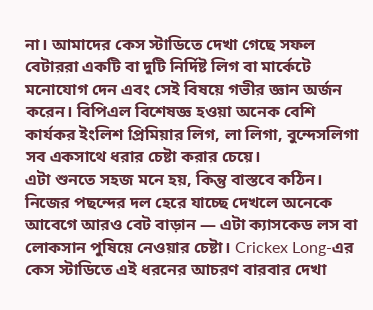না। আমাদের কেস স্টাডিতে দেখা গেছে সফল বেটাররা একটি বা দুটি নির্দিষ্ট লিগ বা মার্কেটে মনোযোগ দেন এবং সেই বিষয়ে গভীর জ্ঞান অর্জন করেন। বিপিএল বিশেষজ্ঞ হওয়া অনেক বেশি কার্যকর ইংলিশ প্রিমিয়ার লিগ, লা লিগা, বুন্দেসলিগা সব একসাথে ধরার চেষ্টা করার চেয়ে।
এটা শুনতে সহজ মনে হয়, কিন্তু বাস্তবে কঠিন। নিজের পছন্দের দল হেরে যাচ্ছে দেখলে অনেকে আবেগে আরও বেট বাড়ান — এটা ক্যাসকেড লস বা লোকসান পুষিয়ে নেওয়ার চেষ্টা। Crickex Long-এর কেস স্টাডিতে এই ধরনের আচরণ বারবার দেখা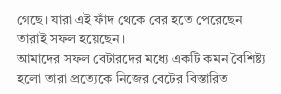গেছে। যারা এই ফাঁদ থেকে বের হতে পেরেছেন তারাই সফল হয়েছেন।
আমাদের সফল বেটারদের মধ্যে একটি কমন বৈশিষ্ট্য হলো তারা প্রত্যেকে নিজের বেটের বিস্তারিত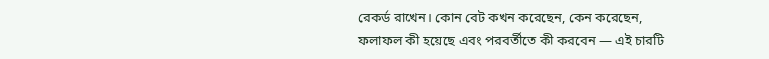রেকর্ড রাখেন। কোন বেট কখন করেছেন, কেন করেছেন, ফলাফল কী হয়েছে এবং পরবর্তীতে কী করবেন — এই চারটি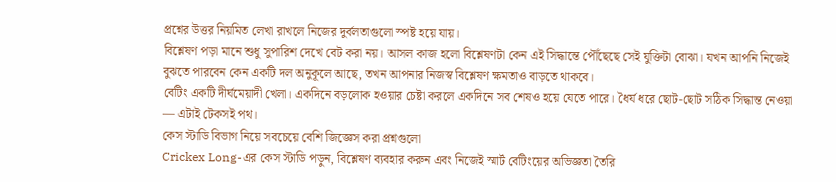প্রশ্নের উত্তর নিয়মিত লেখা রাখলে নিজের দুর্বলতাগুলো স্পষ্ট হয়ে যায়।
বিশ্লেষণ পড়া মানে শুধু সুপারিশ দেখে বেট করা নয়। আসল কাজ হলো বিশ্লেষণটা কেন এই সিদ্ধান্তে পৌঁছেছে সেই যুক্তিটা বোঝা। যখন আপনি নিজেই বুঝতে পারবেন কেন একটি দল অনুকূলে আছে, তখন আপনার নিজস্ব বিশ্লেষণ ক্ষমতাও বাড়তে থাকবে।
বেটিং একটি দীর্ঘমেয়াদী খেলা। একদিনে বড়লোক হওয়ার চেষ্টা করলে একদিনে সব শেষও হয়ে যেতে পারে। ধৈর্য ধরে ছোট-ছোট সঠিক সিদ্ধান্ত নেওয়া — এটাই টেকসই পথ।
কেস স্টাডি বিভাগ নিয়ে সবচেয়ে বেশি জিজ্ঞেস করা প্রশ্নগুলো
Crickex Long-এর কেস স্টাডি পড়ুন, বিশ্লেষণ ব্যবহার করুন এবং নিজেই স্মার্ট বেটিংয়ের অভিজ্ঞতা তৈরি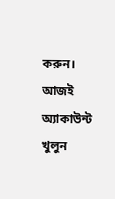করুন। আজই অ্যাকাউন্ট খুলুন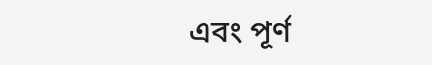এবং পূর্ণ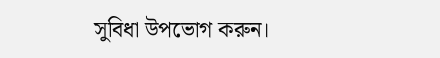সুবিধা উপভোগ করুন।